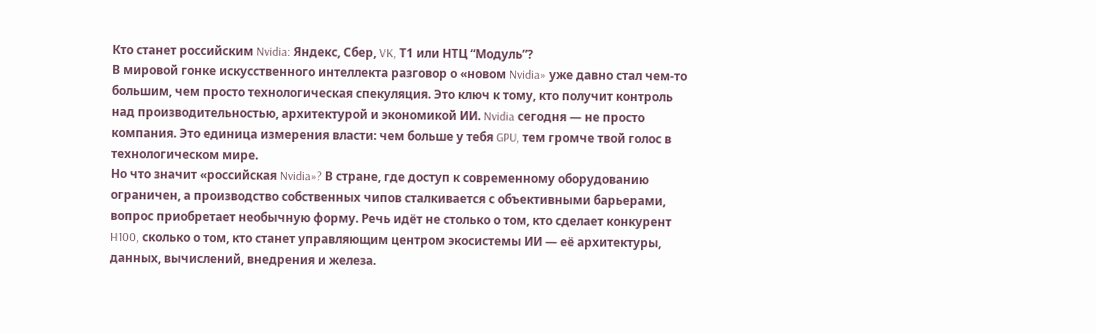Кто станет российским Nvidia: Яндекс, Сбер, VK, Т1 или НТЦ “Модуль”?
В мировой гонке искусственного интеллекта разговор о «новом Nvidia» уже давно стал чем-то большим, чем просто технологическая спекуляция. Это ключ к тому, кто получит контроль над производительностью, архитектурой и экономикой ИИ. Nvidia сегодня — не просто компания. Это единица измерения власти: чем больше у тебя GPU, тем громче твой голос в технологическом мире.
Но что значит «российская Nvidia»? В стране, где доступ к современному оборудованию ограничен, а производство собственных чипов сталкивается с объективными барьерами, вопрос приобретает необычную форму. Речь идёт не столько о том, кто сделает конкурент H100, сколько о том, кто станет управляющим центром экосистемы ИИ — её архитектуры, данных, вычислений, внедрения и железа.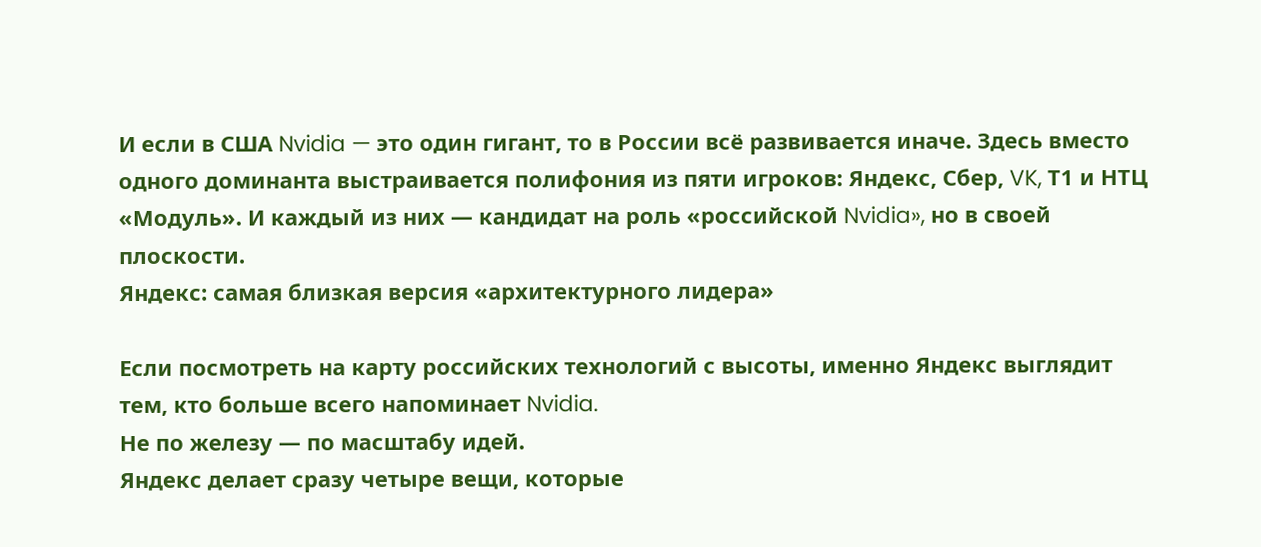И если в США Nvidia — это один гигант, то в России всё развивается иначе. Здесь вместо одного доминанта выстраивается полифония из пяти игроков: Яндекс, Сбер, VK, Т1 и НТЦ «Модуль». И каждый из них — кандидат на роль «российской Nvidia», но в своей плоскости.
Яндекс: самая близкая версия «архитектурного лидера»

Если посмотреть на карту российских технологий с высоты, именно Яндекс выглядит тем, кто больше всего напоминает Nvidia.
Не по железу — по масштабу идей.
Яндекс делает сразу четыре вещи, которые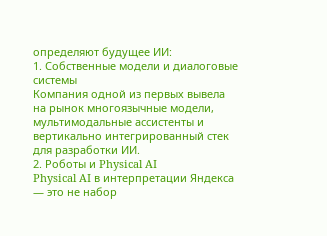определяют будущее ИИ:
1. Собственные модели и диалоговые системы
Компания одной из первых вывела на рынок многоязычные модели, мультимодальные ассистенты и вертикально интегрированный стек для разработки ИИ.
2. Роботы и Physical AI
Physical AI в интерпретации Яндекса — это не набор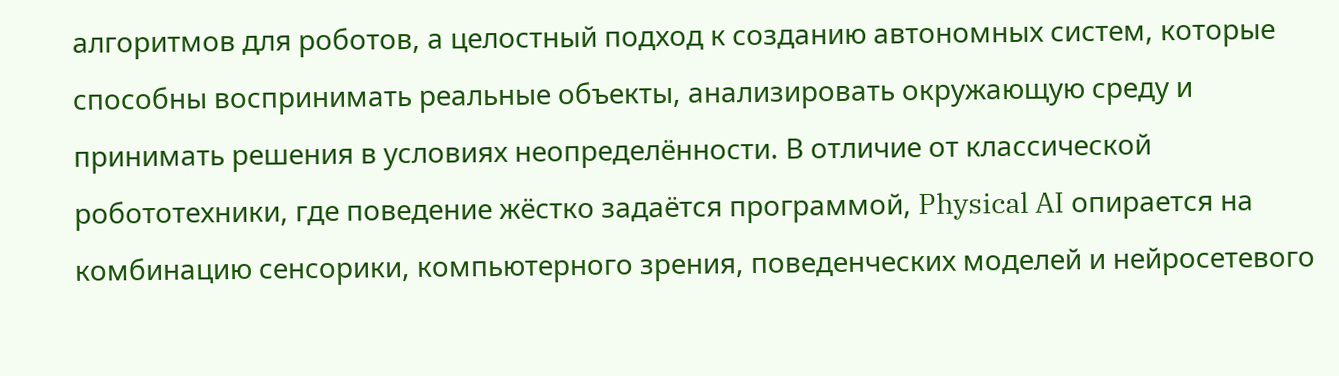алгоритмов для роботов, а целостный подход к созданию автономных систем, которые способны воспринимать реальные объекты, анализировать окружающую среду и принимать решения в условиях неопределённости. В отличие от классической робототехники, где поведение жёстко задаётся программой, Physical AI опирается на комбинацию сенсорики, компьютерного зрения, поведенческих моделей и нейросетевого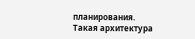планирования.
Такая архитектура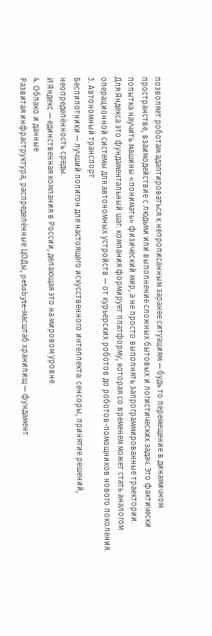позволяет роботам адаптироваться к непрописанным заранее ситуациям — будь то перемещение в динамичном пространстве, взаимодействие с людьми или выполнение сложных бытовых и логистических задач. Это фактически попытка научить машины «понимать» физический мир, а не просто выполнять запрограммированные траектории.
Для Яндекса это фундаментальный шаг: компания формирует платформу, которая со временем может стать аналогом операционной системы для автономных устройств — от курьерских роботов до роботов-помощников нового поколения.
3. Автономный транспорт
Беспилотники — лучший полигон для настоящего искусственного интеллекта: сенсоры, принятие решений, неопределённость среды.
И Яндекс — единственная компания в России, делающая это на мировом уровне.
4. Облако и данные
Развитая инфраструктура, распределённые ЦОДы, petabyte-масштаб хранилищ — фундамент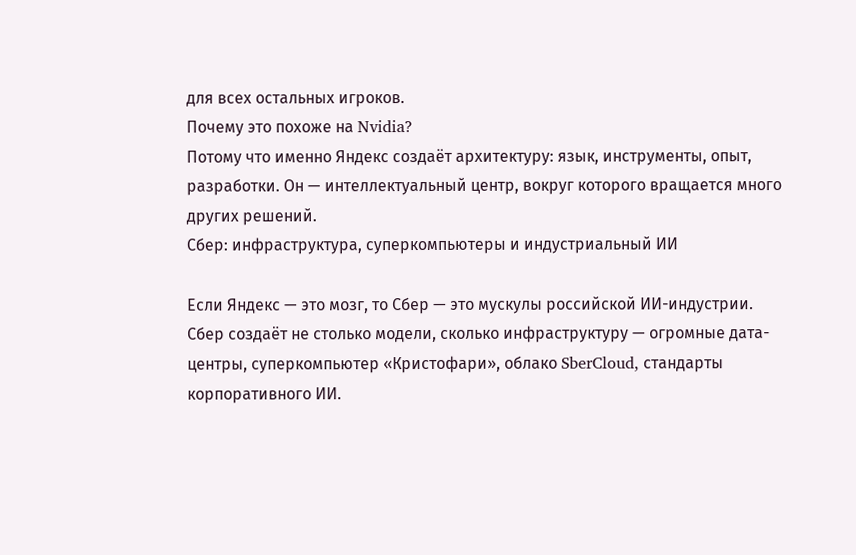для всех остальных игроков.
Почему это похоже на Nvidia?
Потому что именно Яндекс создаёт архитектуру: язык, инструменты, опыт, разработки. Он — интеллектуальный центр, вокруг которого вращается много других решений.
Сбер: инфраструктура, суперкомпьютеры и индустриальный ИИ

Если Яндекс — это мозг, то Сбер — это мускулы российской ИИ-индустрии.
Сбер создаёт не столько модели, сколько инфраструктуру — огромные дата-центры, суперкомпьютер «Кристофари», облако SberCloud, стандарты корпоративного ИИ.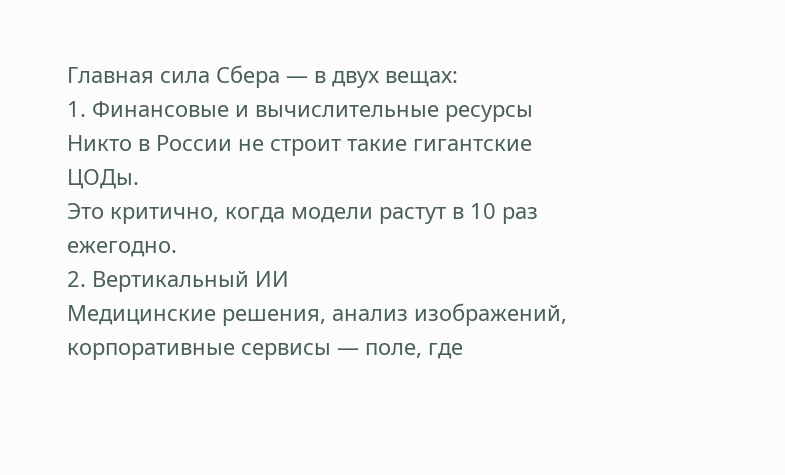Главная сила Сбера — в двух вещах:
1. Финансовые и вычислительные ресурсы
Никто в России не строит такие гигантские ЦОДы.
Это критично, когда модели растут в 10 раз ежегодно.
2. Вертикальный ИИ
Медицинские решения, анализ изображений, корпоративные сервисы — поле, где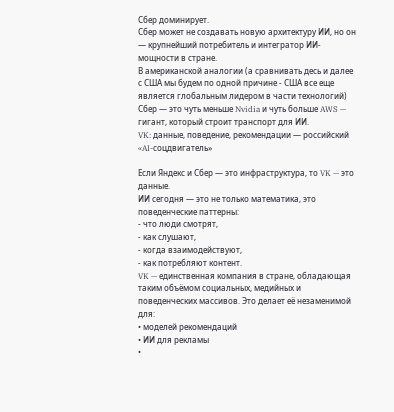Сбер доминирует.
Сбер может не создавать новую архитектуру ИИ, но он — крупнейший потребитель и интегратор ИИ-мощности в стране.
В американской аналогии (а сравнивать десь и далее с США мы будем по одной причине - США все еще является глобальным лидером в части технологий) Сбер — это чуть меньше Nvidia и чуть больше AWS — гигант, который строит транспорт для ИИ.
VK: данные, поведение, рекомендации — российский «AI-соцдвигатель»

Если Яндекс и Сбер — это инфраструктура, то VK — это данные.
ИИ сегодня — это не только математика, это поведенческие паттерны:
- что люди смотрят,
- как слушают,
- когда взаимодействуют,
- как потребляют контент.
VK — единственная компания в стране, обладающая таким объёмом социальных, медийных и поведенческих массивов. Это делает её незаменимой для:
• моделей рекомендаций
• ИИ для рекламы
•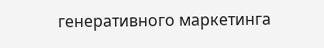генеративного маркетинга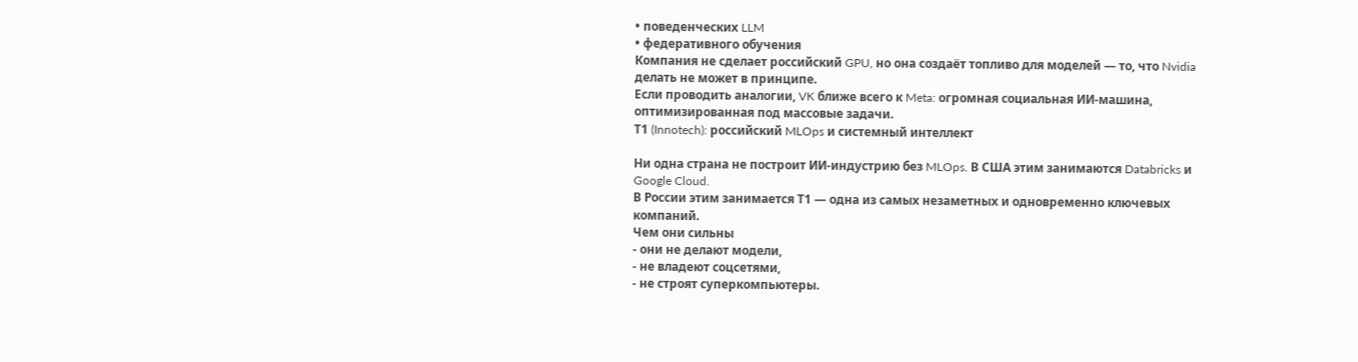• поведенческих LLM
• федеративного обучения
Компания не сделает российский GPU, но она создаёт топливо для моделей — то, что Nvidia делать не может в принципе.
Если проводить аналогии, VK ближе всего к Meta: огромная социальная ИИ-машина, оптимизированная под массовые задачи.
Т1 (Innotech): российский MLOps и системный интеллект

Ни одна страна не построит ИИ-индустрию без MLOps. В США этим занимаются Databricks и Google Cloud.
В России этим занимается Т1 — одна из самых незаметных и одновременно ключевых компаний.
Чем они сильны
- они не делают модели,
- не владеют соцсетями,
- не строят суперкомпьютеры.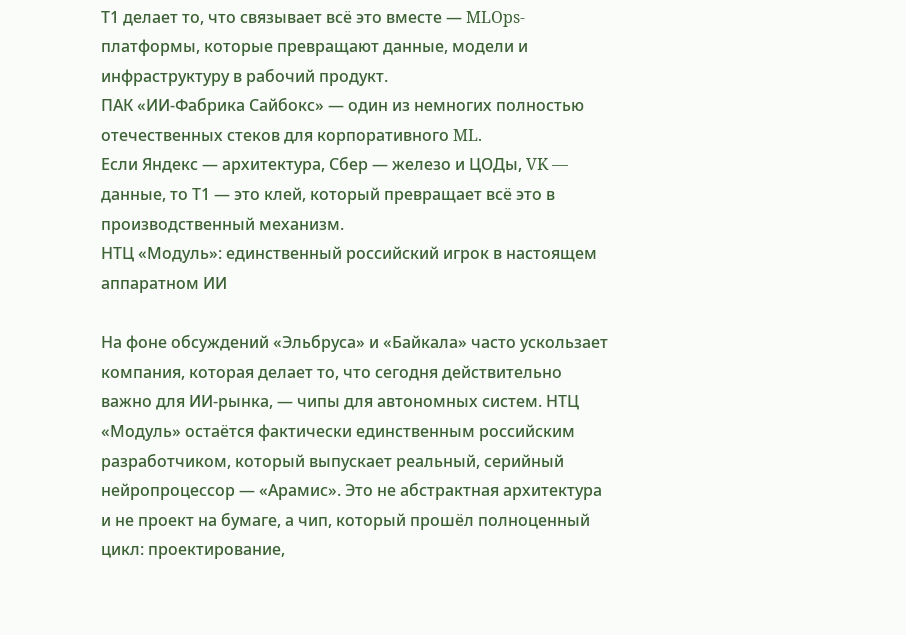Т1 делает то, что связывает всё это вместе — MLOps-платформы, которые превращают данные, модели и инфраструктуру в рабочий продукт.
ПАК «ИИ-Фабрика Сайбокс» — один из немногих полностью отечественных стеков для корпоративного ML.
Если Яндекс — архитектура, Сбер — железо и ЦОДы, VK — данные, то Т1 — это клей, который превращает всё это в производственный механизм.
НТЦ «Модуль»: единственный российский игрок в настоящем аппаратном ИИ

На фоне обсуждений «Эльбруса» и «Байкала» часто ускользает компания, которая делает то, что сегодня действительно важно для ИИ-рынка, — чипы для автономных систем. НТЦ «Модуль» остаётся фактически единственным российским разработчиком, который выпускает реальный, серийный нейропроцессор — «Арамис». Это не абстрактная архитектура и не проект на бумаге, а чип, который прошёл полноценный цикл: проектирование,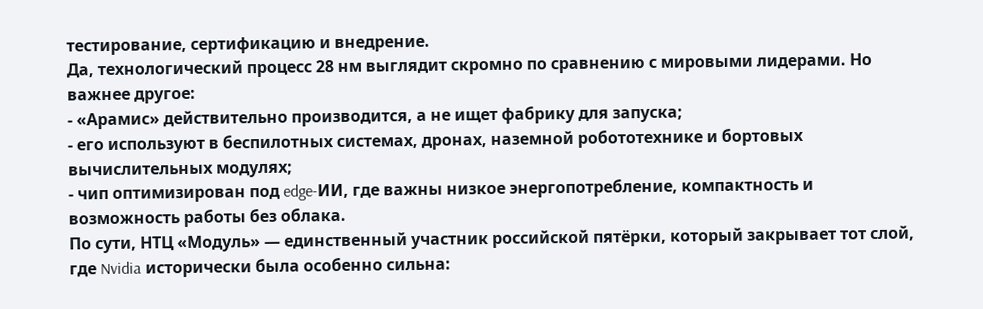тестирование, сертификацию и внедрение.
Да, технологический процесс 28 нм выглядит скромно по сравнению с мировыми лидерами. Но важнее другое:
- «Арамис» действительно производится, а не ищет фабрику для запуска;
- его используют в беспилотных системах, дронах, наземной робототехнике и бортовых вычислительных модулях;
- чип оптимизирован под edge-ИИ, где важны низкое энергопотребление, компактность и возможность работы без облака.
По сути, НТЦ «Модуль» — единственный участник российской пятёрки, который закрывает тот слой, где Nvidia исторически была особенно сильна: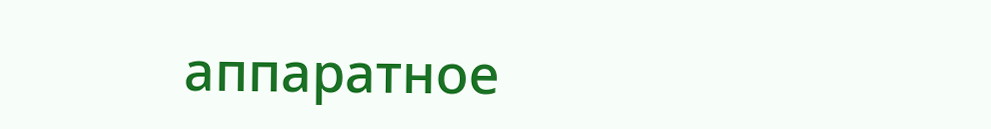аппаратное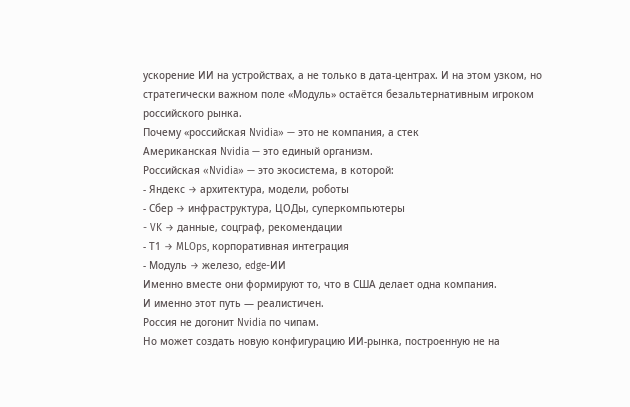ускорение ИИ на устройствах, а не только в дата-центрах. И на этом узком, но стратегически важном поле «Модуль» остаётся безальтернативным игроком российского рынка.
Почему «российская Nvidia» — это не компания, а стек
Американская Nvidia — это единый организм.
Российская «Nvidia» — это экосистема, в которой:
- Яндекс → архитектура, модели, роботы
- Сбер → инфраструктура, ЦОДы, суперкомпьютеры
- VK → данные, соцграф, рекомендации
- Т1 → MLOps, корпоративная интеграция
- Модуль → железо, edge-ИИ
Именно вместе они формируют то, что в США делает одна компания.
И именно этот путь — реалистичен.
Россия не догонит Nvidia по чипам.
Но может создать новую конфигурацию ИИ-рынка, построенную не на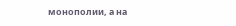монополии, а на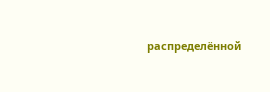распределённой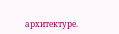архитектуре.